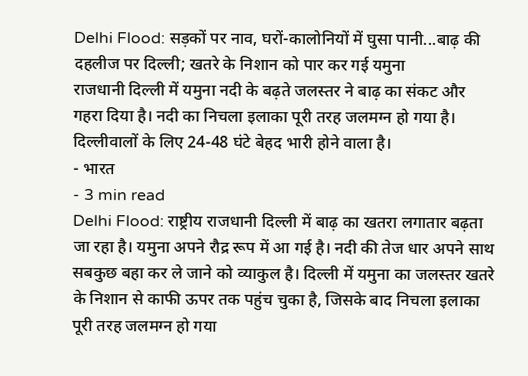Delhi Flood: सड़कों पर नाव, घरों-कालोनियों में घुसा पानी...बाढ़ की दहलीज पर दिल्ली; खतरे के निशान को पार कर गई यमुना
राजधानी दिल्ली में यमुना नदी के बढ़ते जलस्तर ने बाढ़ का संकट और गहरा दिया है। नदी का निचला इलाका पूरी तरह जलमग्न हो गया है। दिल्लीवालों के लिए 24-48 घंटे बेहद भारी होने वाला है।
- भारत
- 3 min read
Delhi Flood: राष्ट्रीय राजधानी दिल्ली में बाढ़ का खतरा लगातार बढ़ता जा रहा है। यमुना अपने रौद्र रूप में आ गई है। नदी की तेज धार अपने साथ सबकुछ बहा कर ले जाने को व्याकुल है। दिल्ली में यमुना का जलस्तर खतरे के निशान से काफी ऊपर तक पहुंच चुका है, जिसके बाद निचला इलाका पूरी तरह जलमग्न हो गया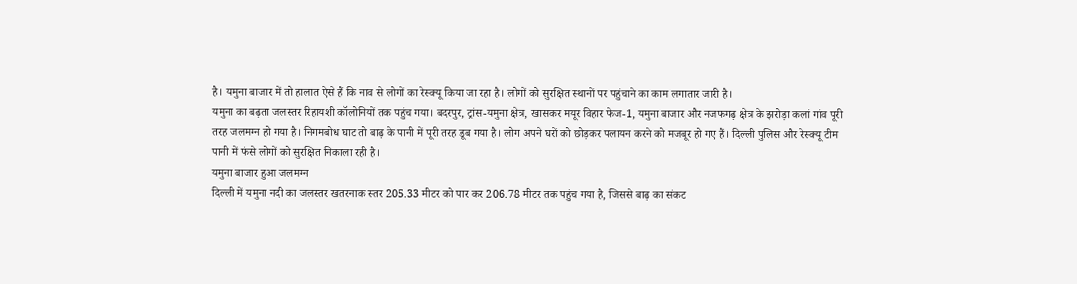है। यमुना बाजार में तो हालात ऐसे हैं कि नाव से लोगों का रेस्क्यू किया जा रहा है। लोगों को सुरक्षित स्थानों पर पहुंचाने का काम लगातार जारी है।
यमुना का बढ़ता जलस्तर रिहायशी कॉलोनियों तक पहुंच गया। बदरपुर, ट्रांस-यमुना क्षेत्र, खासकर मयूर विहार फेज-1, यमुना बाजार और नजफगढ़ क्षेत्र के झरोड़ा कलां गांव पूरी तरह जलमग्न हो गया है। निगमबोध घाट तो बाढ़ के पानी में पूरी तरह डूब गया है। लोग अपने घरों को छोड़कर पलायन करने को मजबूर हो गए हैं। दिल्ली पुलिस और रेस्क्यू टीम पानी में फंसे लोगों को सुरक्षित निकाला रही है।
यमुना बाजार हुआ जलमग्न
दिल्ली में यमुना नदी का जलस्तर खतरनाक स्तर 205.33 मीटर को पार कर 206.78 मीटर तक पहुंच गया है, जिससे बाढ़ का संकट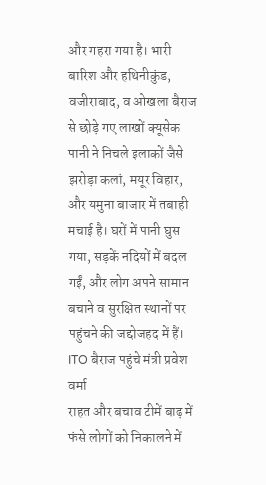और गहरा गया है। भारी बारिश और हथिनीकुंड, वजीराबाद, व ओखला बैराज से छोड़े गए लाखों क्यूसेक पानी ने निचले इलाकों जैसे झरोड़ा कलां, मयूर विहार, और यमुना बाजार में तबाही मचाई है। घरों में पानी घुस गया, सड़कें नदियों में बदल गईं, और लोग अपने सामान बचाने व सुरक्षित स्थानों पर पहुंचने की जद्दोजहद में हैं।
ITO बैराज पहुंचे मंत्री प्रवेश वर्मा
राहत और बचाव टीमें बाढ़ में फंसे लोगों को निकालने में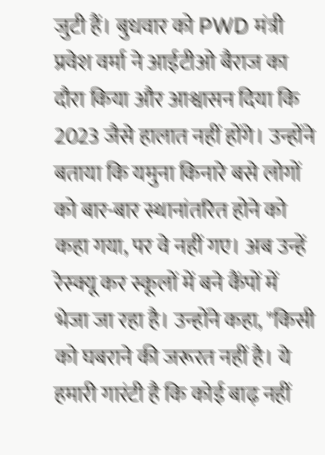जुटी हैं। बुधवार को PWD मंत्री प्रवेश वर्मा ने आईटीओ बैराज का दौरा किया और आश्वासन दिया कि 2023 जैसे हालात नहीं होंगे। उन्होंने बताया कि यमुना किनारे बसे लोगों को बार-बार स्थानांतरित होने को कहा गया, पर वे नहीं गए। अब उन्हें रेस्क्यू कर स्कूलों में बने कैंपों में भेजा जा रहा है। उन्होंने कहा, "किसी को घबराने की जरूरत नहीं है। ये हमारी गारंटी है कि कोई बाढ़ नहीं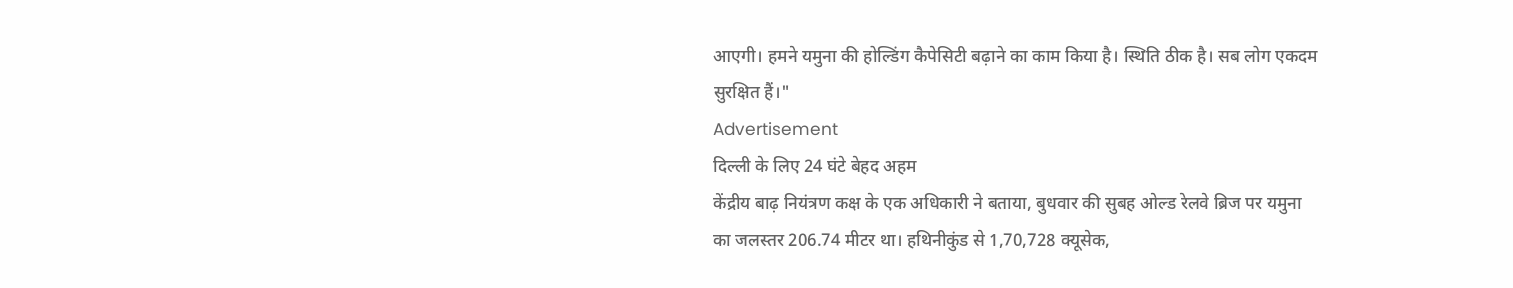आएगी। हमने यमुना की होल्डिंग कैपेसिटी बढ़ाने का काम किया है। स्थिति ठीक है। सब लोग एकदम सुरक्षित हैं।"
Advertisement
दिल्ली के लिए 24 घंटे बेहद अहम
केंद्रीय बाढ़ नियंत्रण कक्ष के एक अधिकारी ने बताया, बुधवार की सुबह ओल्ड रेलवे ब्रिज पर यमुना का जलस्तर 206.74 मीटर था। हथिनीकुंड से 1,70,728 क्यूसेक,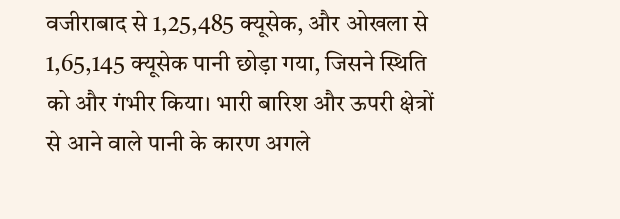वजीराबाद से 1,25,485 क्यूसेक, और ओखला से 1,65,145 क्यूसेक पानी छोड़ा गया, जिसने स्थिति को और गंभीर किया। भारी बारिश और ऊपरी क्षेत्रों से आने वाले पानी के कारण अगले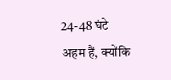24-48 घंटे अहम हैं, क्योंकि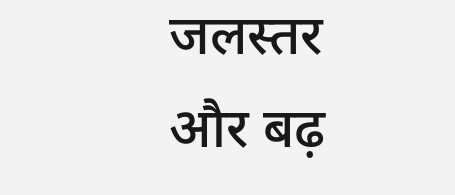जलस्तर और बढ़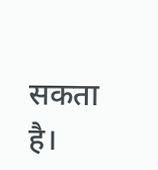सकता है।